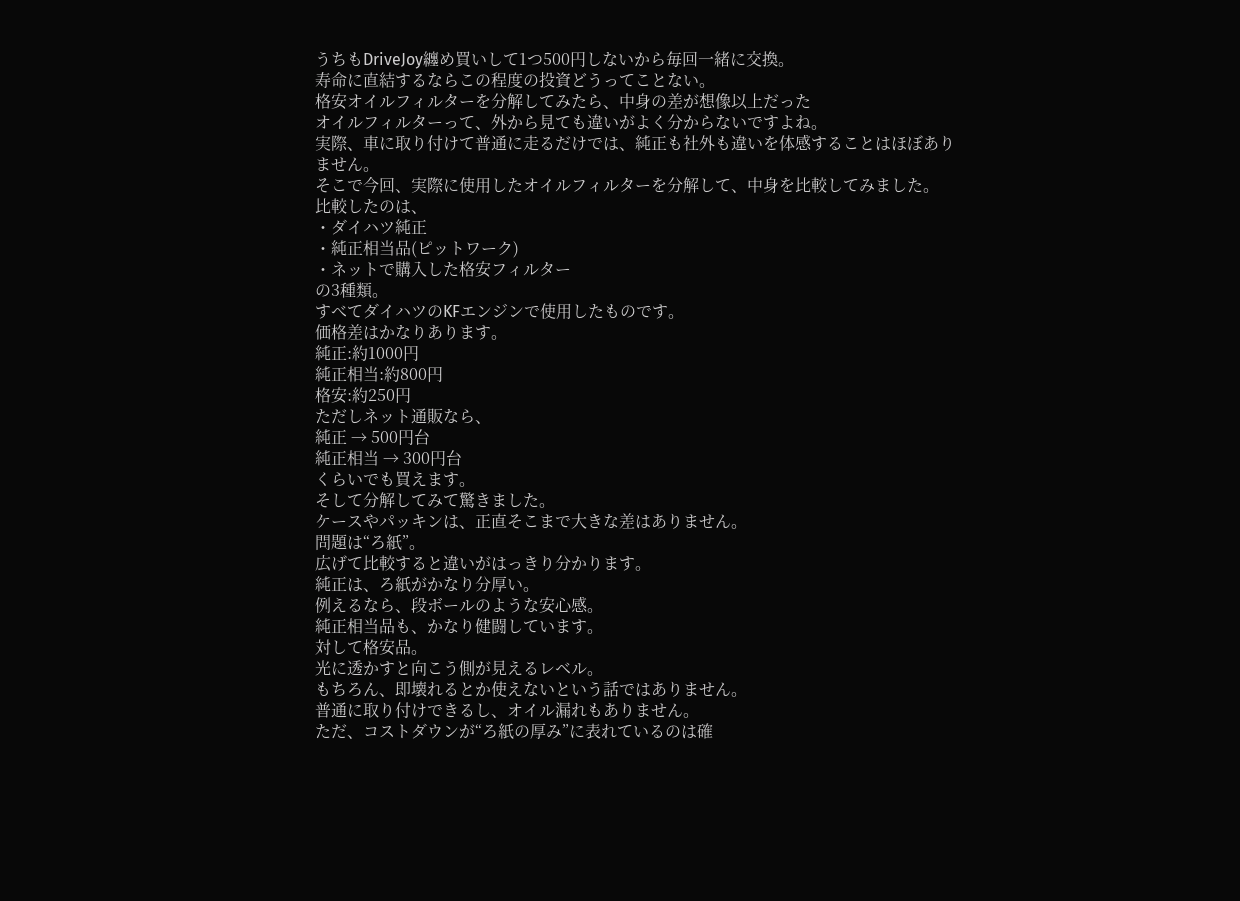うちもDriveJoy纏め買いして1つ500円しないから毎回一緒に交換。
寿命に直結するならこの程度の投資どうってことない。
格安オイルフィルターを分解してみたら、中身の差が想像以上だった
オイルフィルターって、外から見ても違いがよく分からないですよね。
実際、車に取り付けて普通に走るだけでは、純正も社外も違いを体感することはほぼありません。
そこで今回、実際に使用したオイルフィルターを分解して、中身を比較してみました。
比較したのは、
・ダイハツ純正
・純正相当品(ピットワーク)
・ネットで購入した格安フィルター
の3種類。
すべてダイハツのKFエンジンで使用したものです。
価格差はかなりあります。
純正:約1000円
純正相当:約800円
格安:約250円
ただしネット通販なら、
純正 → 500円台
純正相当 → 300円台
くらいでも買えます。
そして分解してみて驚きました。
ケースやパッキンは、正直そこまで大きな差はありません。
問題は“ろ紙”。
広げて比較すると違いがはっきり分かります。
純正は、ろ紙がかなり分厚い。
例えるなら、段ボールのような安心感。
純正相当品も、かなり健闘しています。
対して格安品。
光に透かすと向こう側が見えるレベル。
もちろん、即壊れるとか使えないという話ではありません。
普通に取り付けできるし、オイル漏れもありません。
ただ、コストダウンが“ろ紙の厚み”に表れているのは確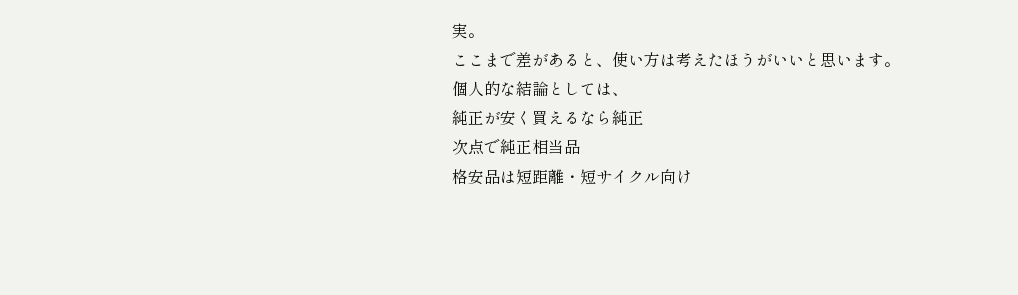実。
ここまで差があると、使い方は考えたほうがいいと思います。
個人的な結論としては、
純正が安く買えるなら純正
次点で純正相当品
格安品は短距離・短サイクル向け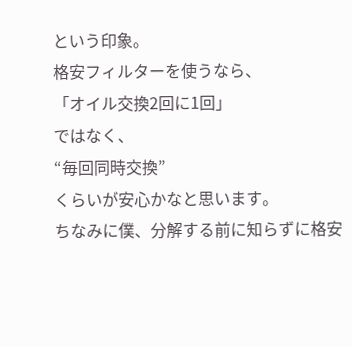という印象。
格安フィルターを使うなら、
「オイル交換2回に1回」
ではなく、
“毎回同時交換”
くらいが安心かなと思います。
ちなみに僕、分解する前に知らずに格安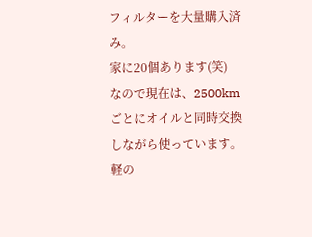フィルターを大量購入済み。
家に20個あります(笑)
なので現在は、2500kmごとにオイルと同時交換しながら使っています。
軽の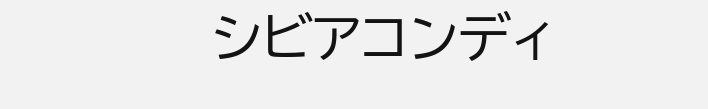シビアコンディ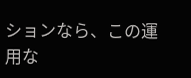ションなら、この運用な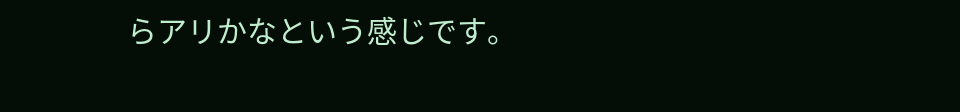らアリかなという感じです。